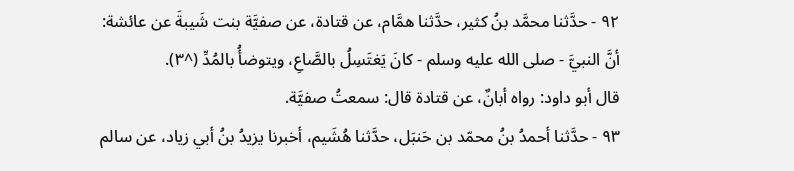٩٢ - حدَّثنا محمَّد بنُ كثير، حدَّثنا همَّام، عن قتادة، عن صفيَّة بنت شَيبةَ عن عائشة: أنَّ النبيَّ - صلى الله عليه وسلم - كانَ يَغتَسِلُ بالصَّاعِ، ويتوضأُ بالمُدِّ (^٣).
قال أبو داود: رواه أبانٌ، عن قتادة قال: سمعتُ صفيَّة.
٩٣ - حدَّثنا أحمدُ بنُ محمّد بن حَنبَل، حدَّثنا هُشَيم، أخبرنا يزيدُ بنُ أبي زياد، عن سالم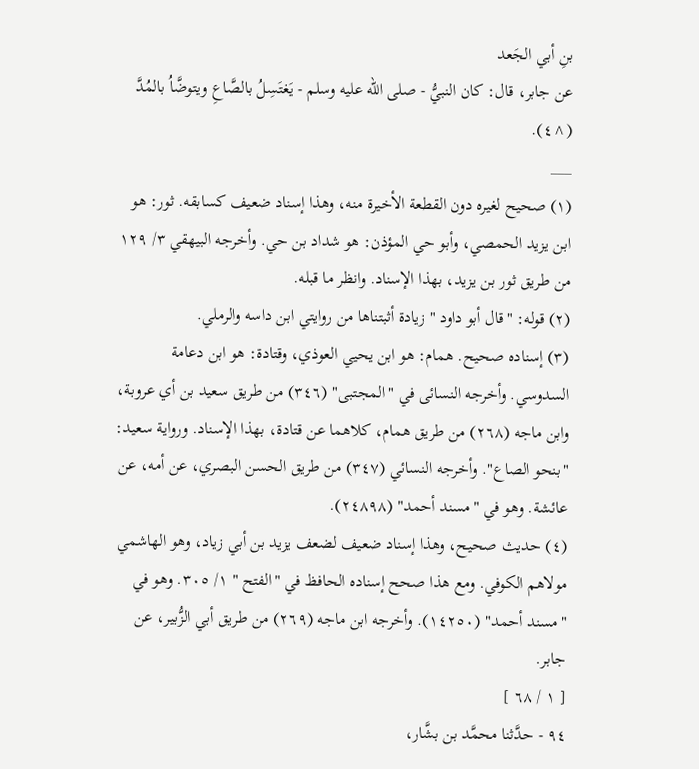بنِ أبي الجَعد
عن جابر، قال: كان النبيُّ - صلى الله عليه وسلم - يَغتَسِلُ بالصَّاعِ ويتوضَّاُ بالمُدَّ (^٤).
___
(١) صحيح لغيره دون القطعة الأخيرة منه، وهذا إسناد ضعيف كسابقه. ثور: هو ابن يزيد الحمصي، وأبو حي المؤذن: هو شداد بن حي. وأخرجه البيهقي ٣/ ١٢٩ من طريق ثور بن يزيد، بهذا الإسناد. وانظر ما قبله.
(٢) قوله: "قال أبو داود " زيادة أثبتناها من روايتي ابن داسه والرملي.
(٣) إسناده صحيح. همام: هو ابن يحيي العوذي، وقتادة: هو ابن دعامة السدوسي. وأخرجه النسائى في "المجتبى" (٣٤٦) من طريق سعيد بن أي عروبة، وابن ماجه (٢٦٨) من طريق همام، كلاهما عن قتادة، بهذا الإسناد. ورواية سعيد: "بنحو الصاع". وأخرجه النسائي (٣٤٧) من طريق الحسن البصري، عن أمه، عن عائشة. وهو في "مسند أحمد" (٢٤٨٩٨).
(٤) حديث صحيح، وهذا إسناد ضعيف لضعف يزيد بن أبي زياد، وهو الهاشمي مولاهم الكوفي. ومع هذا صحح إسناده الحافظ في "الفتح " ١/ ٣٠٥. وهو في "مسند أحمد" (١٤٢٥٠). وأخرجه ابن ماجه (٢٦٩) من طريق أبي الزُّبير، عن جابر.
[ ١ / ٦٨ ]
٩٤ - حدَّثنا محمَّد بن بشَّار،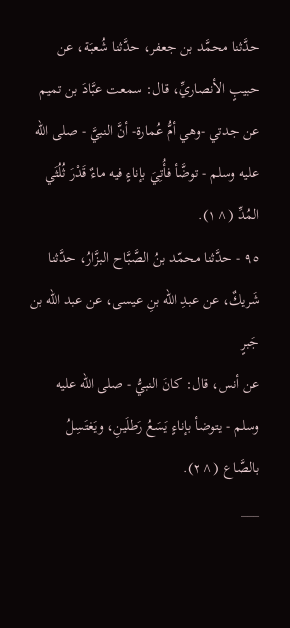حدَّثنا محمَّد بن جعفر، حدَّثنا شُعبَة، عن حبيبٍ الأنصاريِّ، قال: سمعت عبَّادَ بن تميم
عن جدتي -وهي أمُّ عُمارة- أنَّ النبيَّ - صلى الله عليه وسلم - توضَّأ فأُتِيَ بإناءٍ فيه ماءٌ قَدْرَ ثُلُثَي المُدِّ (^١).
٩٥ - حدَّثنا محمّد بنُ الصَّبَّاح البزَّارُ، حدَّثنا شَريكٌ، عن عبدِ الله بنِ عيسى، عن عبد الله بن جَبرٍ
عن أنس، قال: كانَ النبيُّ - صلى الله عليه وسلم - يتوضأ بإناءٍ يَسَعُ رَطلَينِ، ويَغتَسِلُ بالصَّاع (^٢).
___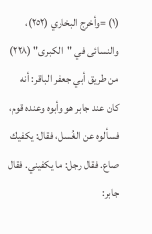(١) =وأخرج البخاري (٢٥٢)، والنسائى في "الكبرى" (٢٢٨) من طريق أبي جعفر الباقر: أنه كان عند جابر هو وأبوه وعنده قوم، فسألوه عن الغُسل، فقال: يكفيك صاع. فقال رجل: ما يكفيني. فقال جابر: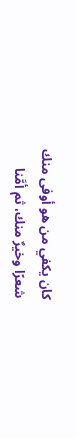كان يكفي من هو أوفى منك شعرًا وخيرٌ منك، ثم أمَّنا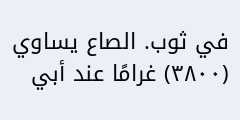في ثوب. الصاع يساوي (٣٨٠٠) غرامًا عند أبي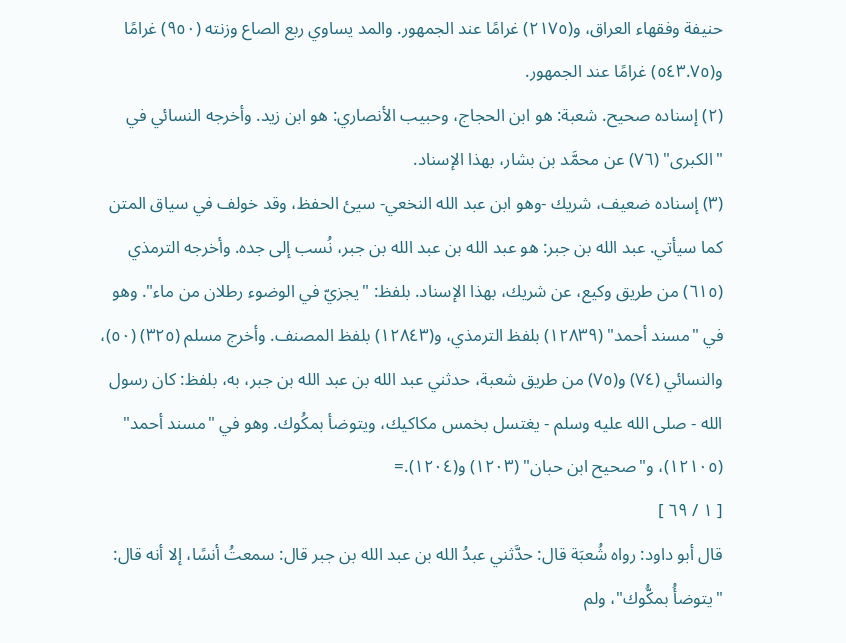حنيفة وفقهاء العراق، و(٢١٧٥) غرامًا عند الجمهور. والمد يساوي ربع الصاع وزنته (٩٥٠) غرامًا و(٥٤٣.٧٥) غرامًا عند الجمهور.
(٢) إسناده صحيح. شعبة: هو ابن الحجاج، وحبيب الأنصاري: هو ابن زيد. وأخرجه النسائي في "الكبرى" (٧٦) عن محمَّد بن بشار، بهذا الإسناد.
(٣) إسناده ضعيف، شريك -وهو ابن عبد الله النخعي- سيئ الحفظ، وقد خولف في سياق المتن كما سيأتي. عبد الله بن جبر: هو عبد الله بن عبد الله بن جبر، نُسب إلى جده. وأخرجه الترمذي (٦١٥) من طريق وكيع، عن شريك، بهذا الإسناد. بلفظ: "يجزيّ في الوضوء رطلان من ماء". وهو في "مسند أحمد" (١٢٨٣٩) بلفظ الترمذي، و(١٢٨٤٣) بلفظ المصنف. وأخرج مسلم (٣٢٥) (٥٠)، والنسائي (٧٤) و(٧٥) من طريق شعبة، حدثني عبد الله بن عبد الله بن جبر، به، بلفظ: كان رسول الله - صلى الله عليه وسلم - يغتسل بخمس مكاكيك، ويتوضأ بمكُوك. وهو في "مسند أحمد" (١٢١٠٥)، و"صحيح ابن حبان" (١٢٠٣) و(١٢٠٤).=
[ ١ / ٦٩ ]
قال أبو داود: رواه شُعبَة قال: حدَّثني عبدُ الله بن عبد الله بن جبر قال: سمعتُ أنسًا، إلا أنه قال: "يتوضأُ بمكُّوك"، ولم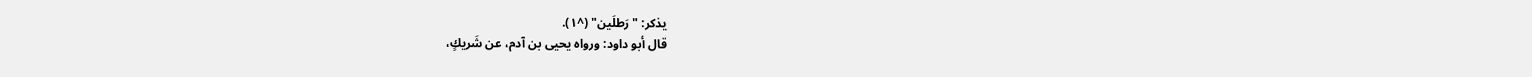يذكر: "رَطلَين" (^١).
قال أبو داود: ورواه يحيى بن آدم، عن شَريكٍ،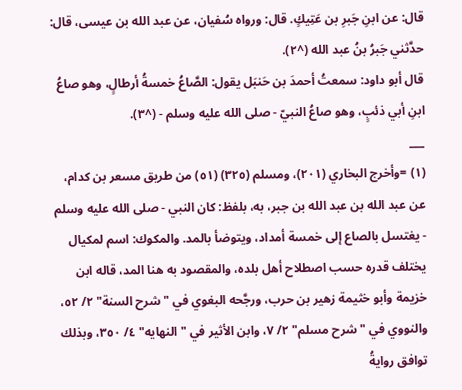قال: عن ابنِ جَبرِ بن عَتِيكٍ. قال: ورواه سُفيان، عن عبد الله بن عيسى، قال: حدَّثني جَبرُ بنُ عبد الله (^٢).
قال أبو داود: سمعتُ أحمدَ بن حَنبَل يقول: الصَّاعُ خمسةُ أرطالٍ، وهو صاعُ ابنِ أبي ذئبٍ، وهو صاعُ النبيّ - صلى الله عليه وسلم - (^٣).
___
(١) =وأخرج البخاري (٢٠١)، ومسلم (٣٢٥) (٥١) من طريق مسعر بن كدام، عن عبد الله بن عبد الله بن جبر، به، بلفظ: كان النبي - صلى الله عليه وسلم - يغتسل بالصاع إلى خمسة أمداد، ويتوضأ بالمد. والمكوك: اسم لمكيال يختلف قدره حسب اصطلاح أهل بلده، والمقصود به هنا المد، قاله ابن خزيمة وأبو خثيمة زهير بن حرب، ورجَّحه البغوي في "شرح السنة" ٢/ ٥٢، والنووي في "شرح مسلم" ٢/ ٧، وابن الأثير في "النهايه" ٤/ ٣٥٠، وبذلك توافق روايةُ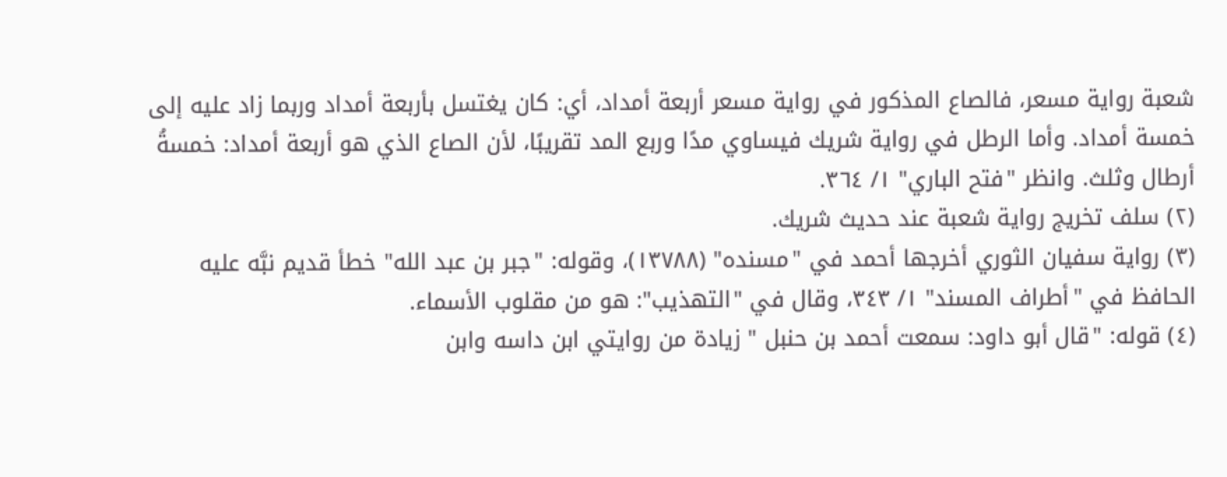شعبة رواية مسعر، فالصاع المذكور في رواية مسعر أربعة أمداد، أي: كان يغتسل بأربعة أمداد وربما زاد عليه إلى خمسة أمداد. وأما الرطل في رواية شريك فيساوي مدًا وربع المد تقريبًا، لأن الصاع الذي هو أربعة أمداد: خمسةُ أرطال وثلث. وانظر "فتح الباري" ١/ ٣٦٤.
(٢) سلف تخريج رواية شعبة عند حديث شريك.
(٣) رواية سفيان الثوري أخرجها أحمد في "مسنده" (١٣٧٨٨)، وقوله: "جبر بن عبد الله" خطأ قديم نبَّه عليه الحافظ في "أطراف المسند" ١/ ٣٤٣، وقال في "التهذيب": هو من مقلوب الأسماء.
(٤) قوله: "قال أبو داود: سمعت أحمد بن حنبل " زيادة من روايتي ابن داسه وابن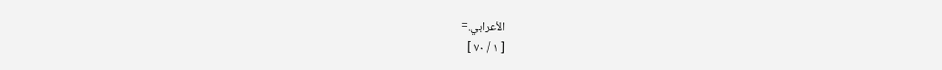الأعرابي.=
[ ١ / ٧٠ ]